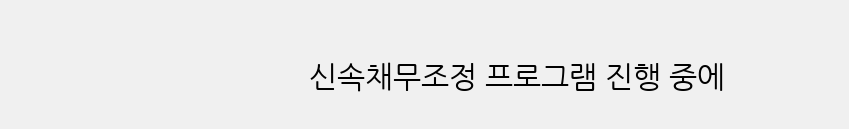신속채무조정 프로그램 진행 중에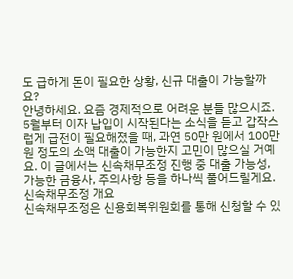도 급하게 돈이 필요한 상황, 신규 대출이 가능할까요?
안녕하세요. 요즘 경제적으로 어려운 분들 많으시죠. 5월부터 이자 납입이 시작된다는 소식을 듣고 갑작스럽게 급전이 필요해졌을 때, 과연 50만 원에서 100만 원 정도의 소액 대출이 가능한지 고민이 많으실 거예요. 이 글에서는 신속채무조정 진행 중 대출 가능성, 가능한 금융사, 주의사항 등을 하나씩 풀어드릴게요.
신속채무조정 개요
신속채무조정은 신용회복위원회를 통해 신청할 수 있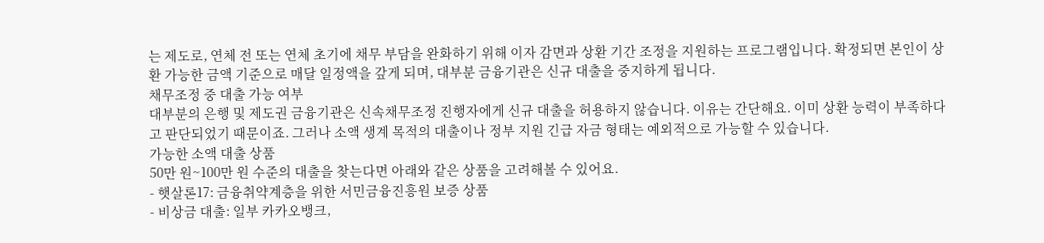는 제도로, 연체 전 또는 연체 초기에 채무 부담을 완화하기 위해 이자 감면과 상환 기간 조정을 지원하는 프로그램입니다. 확정되면 본인이 상환 가능한 금액 기준으로 매달 일정액을 갚게 되며, 대부분 금융기관은 신규 대출을 중지하게 됩니다.
채무조정 중 대출 가능 여부
대부분의 은행 및 제도권 금융기관은 신속채무조정 진행자에게 신규 대출을 허용하지 않습니다. 이유는 간단해요. 이미 상환 능력이 부족하다고 판단되었기 때문이죠. 그러나 소액 생계 목적의 대출이나 정부 지원 긴급 자금 형태는 예외적으로 가능할 수 있습니다.
가능한 소액 대출 상품
50만 원~100만 원 수준의 대출을 찾는다면 아래와 같은 상품을 고려해볼 수 있어요.
- 햇살론17: 금융취약계층을 위한 서민금융진흥원 보증 상품
- 비상금 대출: 일부 카카오뱅크,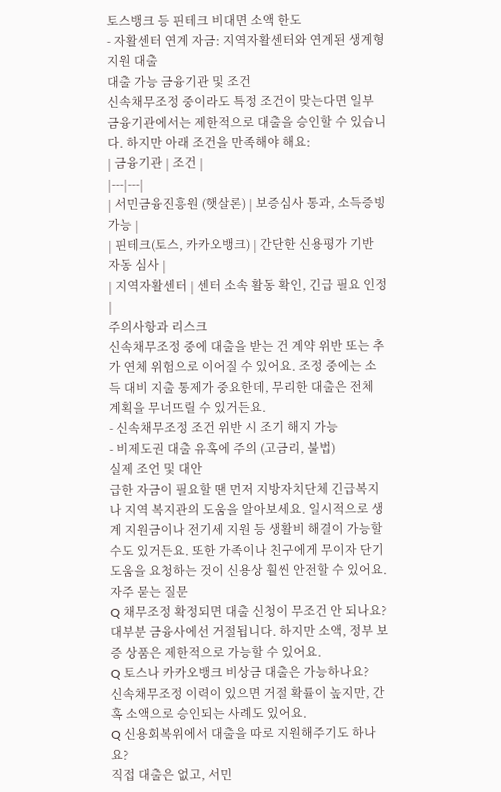토스뱅크 등 핀테크 비대면 소액 한도
- 자활센터 연계 자금: 지역자활센터와 연계된 생계형 지원 대출
대출 가능 금융기관 및 조건
신속채무조정 중이라도 특정 조건이 맞는다면 일부 금융기관에서는 제한적으로 대출을 승인할 수 있습니다. 하지만 아래 조건을 만족해야 해요:
| 금융기관 | 조건 |
|---|---|
| 서민금융진흥원 (햇살론) | 보증심사 통과, 소득증빙 가능 |
| 핀테크(토스, 카카오뱅크) | 간단한 신용평가 기반 자동 심사 |
| 지역자활센터 | 센터 소속 활동 확인, 긴급 필요 인정 |
주의사항과 리스크
신속채무조정 중에 대출을 받는 건 계약 위반 또는 추가 연체 위험으로 이어질 수 있어요. 조정 중에는 소득 대비 지출 통제가 중요한데, 무리한 대출은 전체 계획을 무너뜨릴 수 있거든요.
- 신속채무조정 조건 위반 시 조기 해지 가능
- 비제도권 대출 유혹에 주의 (고금리, 불법)
실제 조언 및 대안
급한 자금이 필요할 땐 먼저 지방자치단체 긴급복지나 지역 복지관의 도움을 알아보세요. 일시적으로 생계 지원금이나 전기세 지원 등 생활비 해결이 가능할 수도 있거든요. 또한 가족이나 친구에게 무이자 단기 도움을 요청하는 것이 신용상 훨씬 안전할 수 있어요.
자주 묻는 질문
Q 채무조정 확정되면 대출 신청이 무조건 안 되나요?
대부분 금융사에선 거절됩니다. 하지만 소액, 정부 보증 상품은 제한적으로 가능할 수 있어요.
Q 토스나 카카오뱅크 비상금 대출은 가능하나요?
신속채무조정 이력이 있으면 거절 확률이 높지만, 간혹 소액으로 승인되는 사례도 있어요.
Q 신용회복위에서 대출을 따로 지원해주기도 하나요?
직접 대출은 없고, 서민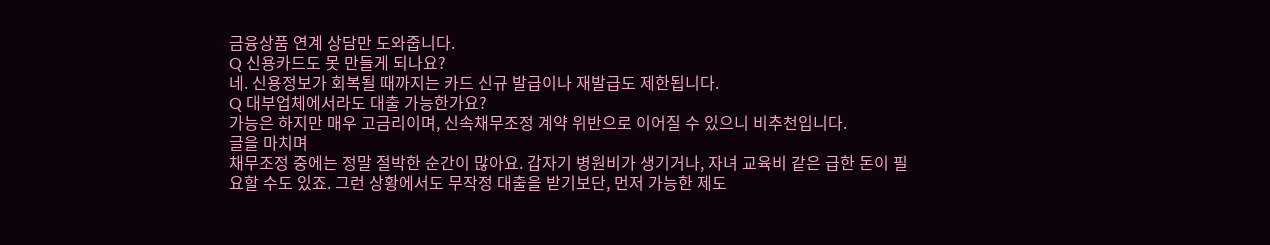금융상품 연계 상담만 도와줍니다.
Q 신용카드도 못 만들게 되나요?
네. 신용정보가 회복될 때까지는 카드 신규 발급이나 재발급도 제한됩니다.
Q 대부업체에서라도 대출 가능한가요?
가능은 하지만 매우 고금리이며, 신속채무조정 계약 위반으로 이어질 수 있으니 비추천입니다.
글을 마치며
채무조정 중에는 정말 절박한 순간이 많아요. 갑자기 병원비가 생기거나, 자녀 교육비 같은 급한 돈이 필요할 수도 있죠. 그런 상황에서도 무작정 대출을 받기보단, 먼저 가능한 제도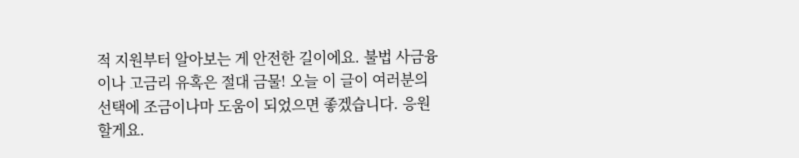적 지원부터 알아보는 게 안전한 길이에요. 불법 사금융이나 고금리 유혹은 절대 금물! 오늘 이 글이 여러분의 선택에 조금이나마 도움이 되었으면 좋겠습니다. 응원할게요.